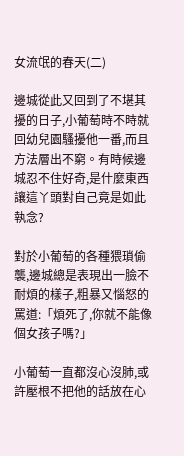女流氓的春天(二)

邊城從此又回到了不堪其擾的日子,小葡萄時不時就回幼兒園騷擾他一番,而且方法層出不窮。有時候邊城忍不住好奇,是什麼東西讓這丫頭對自己竟是如此執念?

對於小葡萄的各種猥瑣偷襲,邊城總是表現出一臉不耐煩的樣子,粗暴又惱怒的罵道:「煩死了,你就不能像個女孩子嗎?」

小葡萄一直都沒心沒肺,或許壓根不把他的話放在心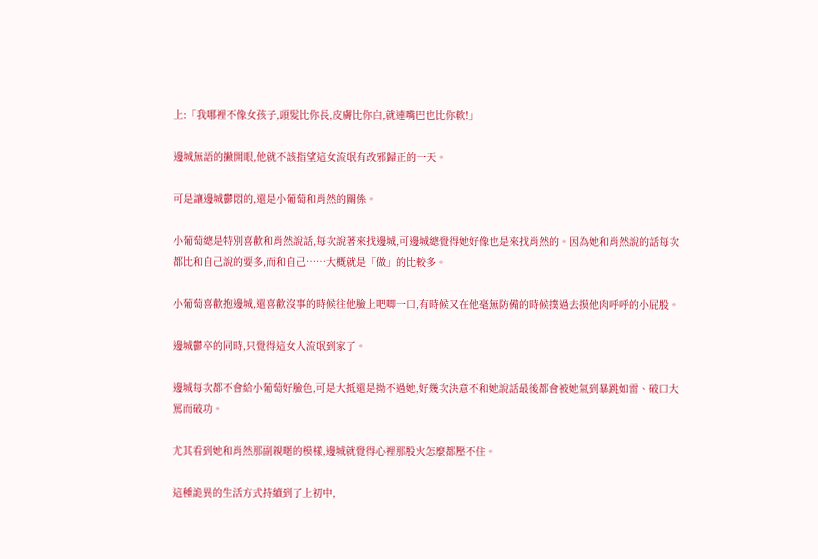上:「我哪裡不像女孩子,頭髮比你長,皮膚比你白,就連嘴巴也比你軟!」

邊城無語的撇開眼,他就不該指望這女流氓有改邪歸正的一天。

可是讓邊城鬱悶的,還是小葡萄和肖然的關係。

小葡萄總是特別喜歡和肖然說話,每次說著來找邊城,可邊城總覺得她好像也是來找肖然的。因為她和肖然說的話每次都比和自己說的要多,而和自己……大概就是「做」的比較多。

小葡萄喜歡抱邊城,還喜歡沒事的時候往他臉上吧唧一口,有時候又在他毫無防備的時候撲過去摸他肉呼呼的小屁股。

邊城鬱卒的同時,只覺得這女人流氓到家了。

邊城每次都不會給小葡萄好臉色,可是大抵還是拗不過她,好幾次決意不和她說話最後都會被她氣到暴跳如雷、破口大罵而破功。

尤其看到她和肖然那副親暱的模樣,邊城就覺得心裡那股火怎麼都壓不住。

這種詭異的生活方式持續到了上初中,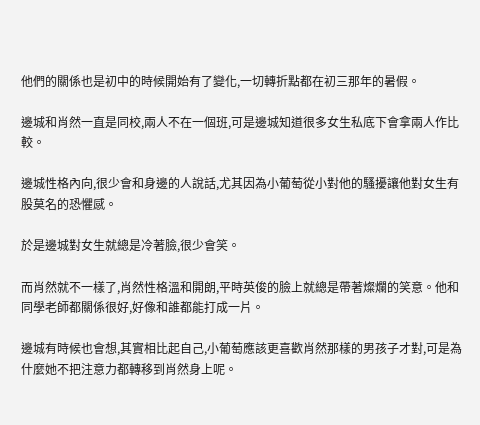他們的關係也是初中的時候開始有了變化,一切轉折點都在初三那年的暑假。

邊城和肖然一直是同校,兩人不在一個班,可是邊城知道很多女生私底下會拿兩人作比較。

邊城性格內向,很少會和身邊的人說話,尤其因為小葡萄從小對他的騷擾讓他對女生有股莫名的恐懼感。

於是邊城對女生就總是冷著臉,很少會笑。

而肖然就不一樣了,肖然性格溫和開朗,平時英俊的臉上就總是帶著燦爛的笑意。他和同學老師都關係很好,好像和誰都能打成一片。

邊城有時候也會想,其實相比起自己,小葡萄應該更喜歡肖然那樣的男孩子才對,可是為什麼她不把注意力都轉移到肖然身上呢。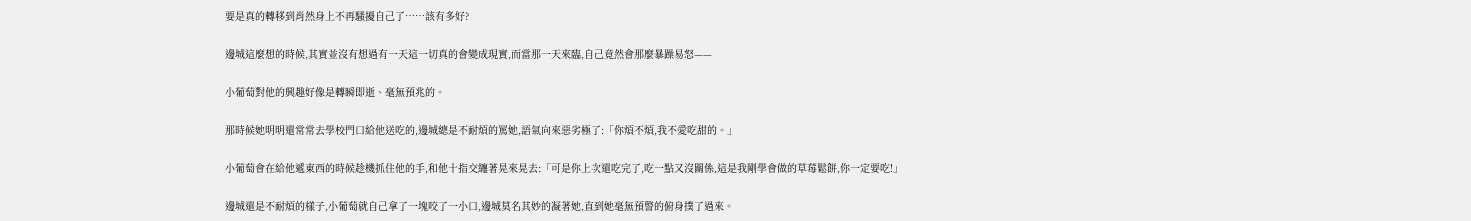要是真的轉移到肖然身上不再騷擾自己了……該有多好?

邊城這麼想的時候,其實並沒有想過有一天這一切真的會變成現實,而當那一天來臨,自己竟然會那麼暴躁易怒——

小葡萄對他的興趣好像是轉瞬即逝、毫無預兆的。

那時候她明明還常常去學校門口給他送吃的,邊城總是不耐煩的罵她,語氣向來惡劣極了:「你煩不煩,我不愛吃甜的。」

小葡萄會在給他遞東西的時候趁機抓住他的手,和他十指交纏著晃來晃去:「可是你上次還吃完了,吃一點又沒關係,這是我剛學會做的草莓鬆餅,你一定要吃!」

邊城還是不耐煩的樣子,小葡萄就自己拿了一塊咬了一小口,邊城莫名其妙的凝著她,直到她毫無預警的俯身撲了過來。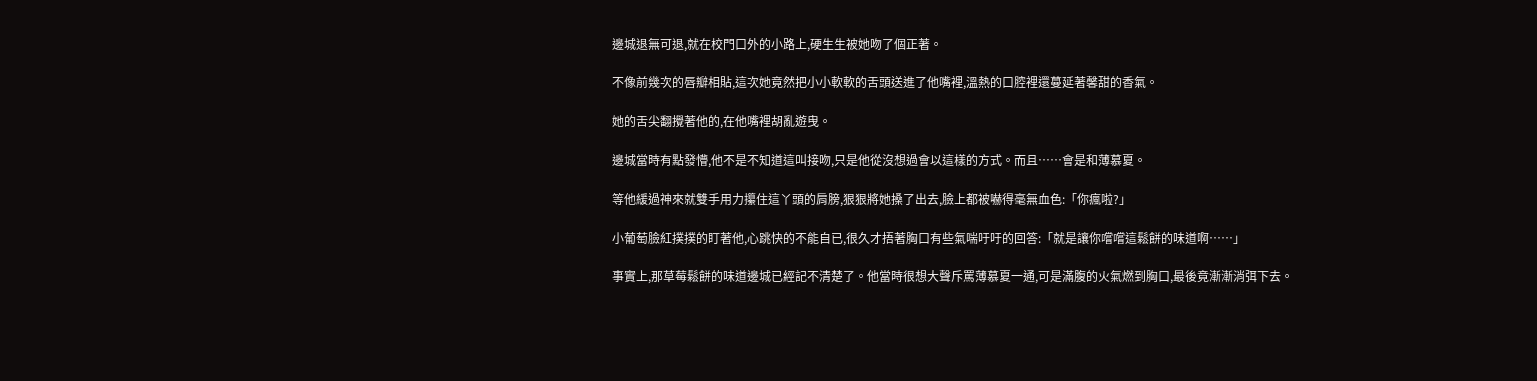邊城退無可退,就在校門口外的小路上,硬生生被她吻了個正著。

不像前幾次的唇瓣相貼,這次她竟然把小小軟軟的舌頭送進了他嘴裡,溫熱的口腔裡還蔓延著馨甜的香氣。

她的舌尖翻攪著他的,在他嘴裡胡亂遊曳。

邊城當時有點發懵,他不是不知道這叫接吻,只是他從沒想過會以這樣的方式。而且……會是和薄慕夏。

等他緩過神來就雙手用力攥住這丫頭的肩膀,狠狠將她搡了出去,臉上都被嚇得毫無血色:「你瘋啦?」

小葡萄臉紅撲撲的盯著他,心跳快的不能自已,很久才捂著胸口有些氣喘吁吁的回答:「就是讓你嚐嚐這鬆餅的味道啊……」

事實上,那草莓鬆餅的味道邊城已經記不清楚了。他當時很想大聲斥罵薄慕夏一通,可是滿腹的火氣燃到胸口,最後竟漸漸消弭下去。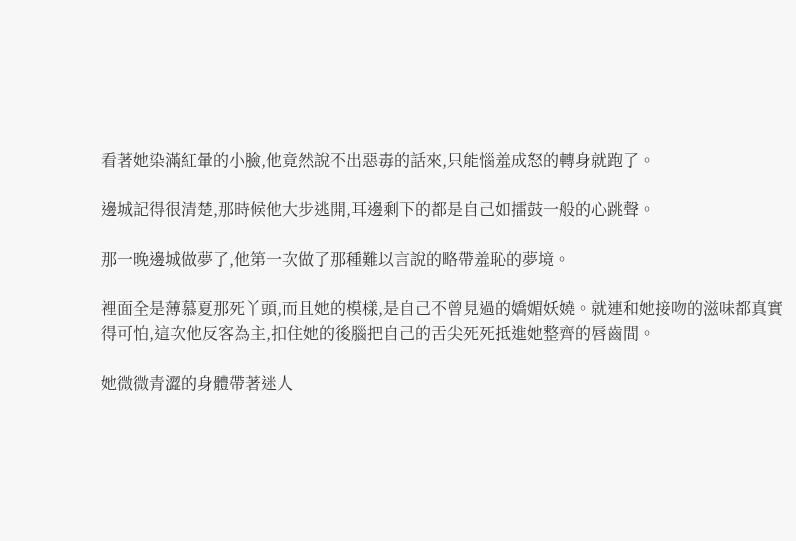看著她染滿紅暈的小臉,他竟然說不出惡毒的話來,只能惱羞成怒的轉身就跑了。

邊城記得很清楚,那時候他大步逃開,耳邊剩下的都是自己如擂鼓一般的心跳聲。

那一晚邊城做夢了,他第一次做了那種難以言說的略帶羞恥的夢境。

裡面全是薄慕夏那死丫頭,而且她的模樣,是自己不曾見過的嬌媚妖嬈。就連和她接吻的滋味都真實得可怕,這次他反客為主,扣住她的後腦把自己的舌尖死死抵進她整齊的唇齒間。

她微微青澀的身體帶著迷人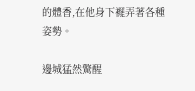的體香,在他身下襬弄著各種姿勢。

邊城猛然驚醒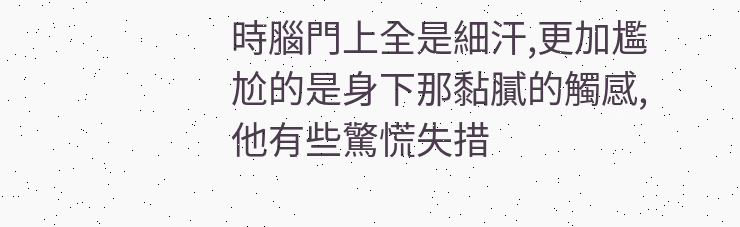時腦門上全是細汗,更加尷尬的是身下那黏膩的觸感,他有些驚慌失措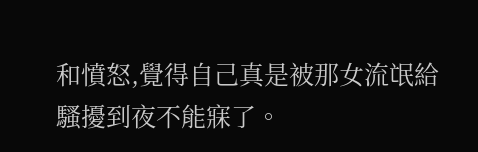和憤怒,覺得自己真是被那女流氓給騷擾到夜不能寐了。